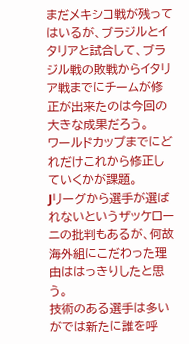まだメキシコ戦が残ってはいるが、ブラジルとイタリアと試合して、ブラジル戦の敗戦からイタリア戦までにチームが修正が出来たのは今回の大きな成果だろう。
ワールドカップまでにどれだけこれから修正していくかが課題。
Jリーグから選手が選ばれないというザッケローニの批判もあるが、何故海外組にこだわった理由ははっきりしたと思う。
技術のある選手は多いがでは新たに誰を呼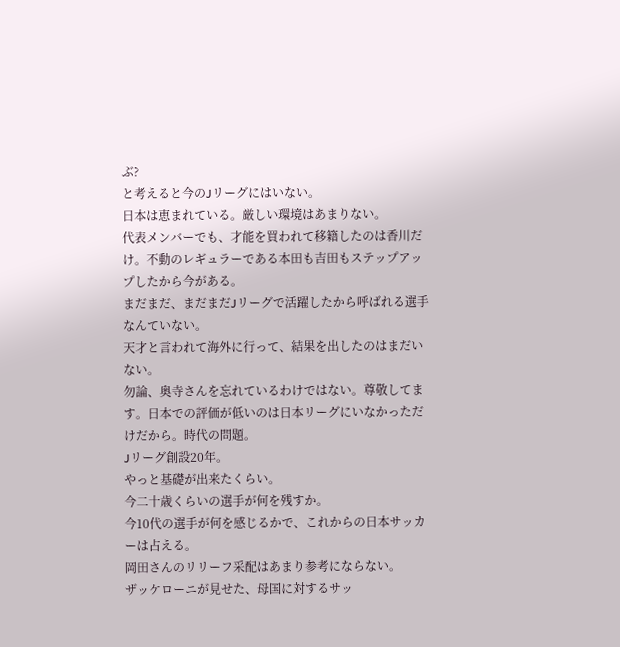ぶ?
と考えると今のJリーグにはいない。
日本は恵まれている。厳しい環境はあまりない。
代表メンバーでも、才能を買われて移籍したのは香川だけ。不動のレギュラーである本田も吉田もステップアップしたから今がある。
まだまだ、まだまだJリーグで活躍したから呼ばれる選手なんていない。
天才と言われて海外に行って、結果を出したのはまだいない。
勿論、奥寺さんを忘れているわけではない。尊敬してます。日本での評価が低いのは日本リーグにいなかっただけだから。時代の問題。
Jリーグ創設20年。
やっと基礎が出来たくらい。
今二十歳くらいの選手が何を残すか。
今10代の選手が何を感じるかで、これからの日本サッカーは占える。
岡田さんのリリーフ采配はあまり参考にならない。
ザッケローニが見せた、母国に対するサッ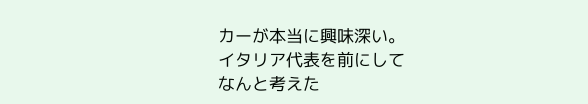カーが本当に興味深い。
イタリア代表を前にして
なんと考えた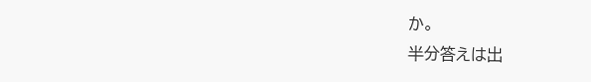か。
半分答えは出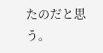たのだと思う。